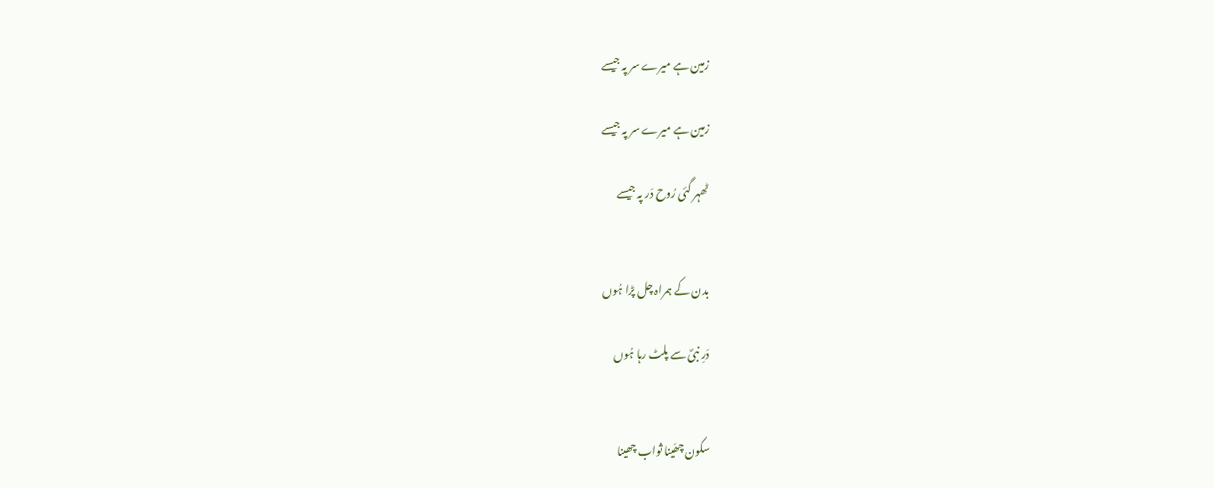زمین ہے میرے سر پہ جیسے

زمین ہے میرے سر پہ جیسے

ٹھہر گئی رُوح دَر پہ جیسے


بدن کے ہمراہ چل پڑا ہُوں

دَرِ نبیؐ سے پلٹ رہا ہُوں


سکون چھَینا ثواب چھینا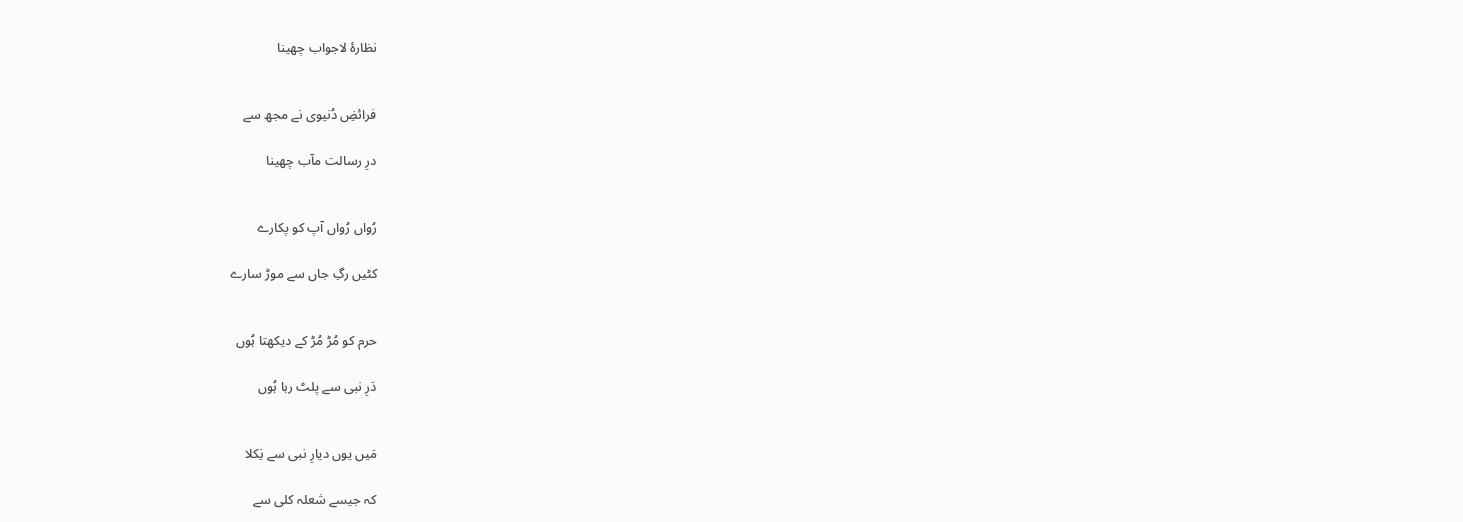نظارۂ لاجواب چھینا


فرائضِ دُنیوی نے مجھ سے

درِ رسالت مآب چھینا


رُواں رُواں آپ کو پکارے

کٹیں رگِ جاں سے موڑ سارے


حرم کو مُڑ مُڑ کے دیکھتا ہُوں

دَرِ نبی سے پلٹ رہا ہُوں


مَیں یوں دیارِ نبی سے نِکلا

کہ جیسے شعلہ کلی سے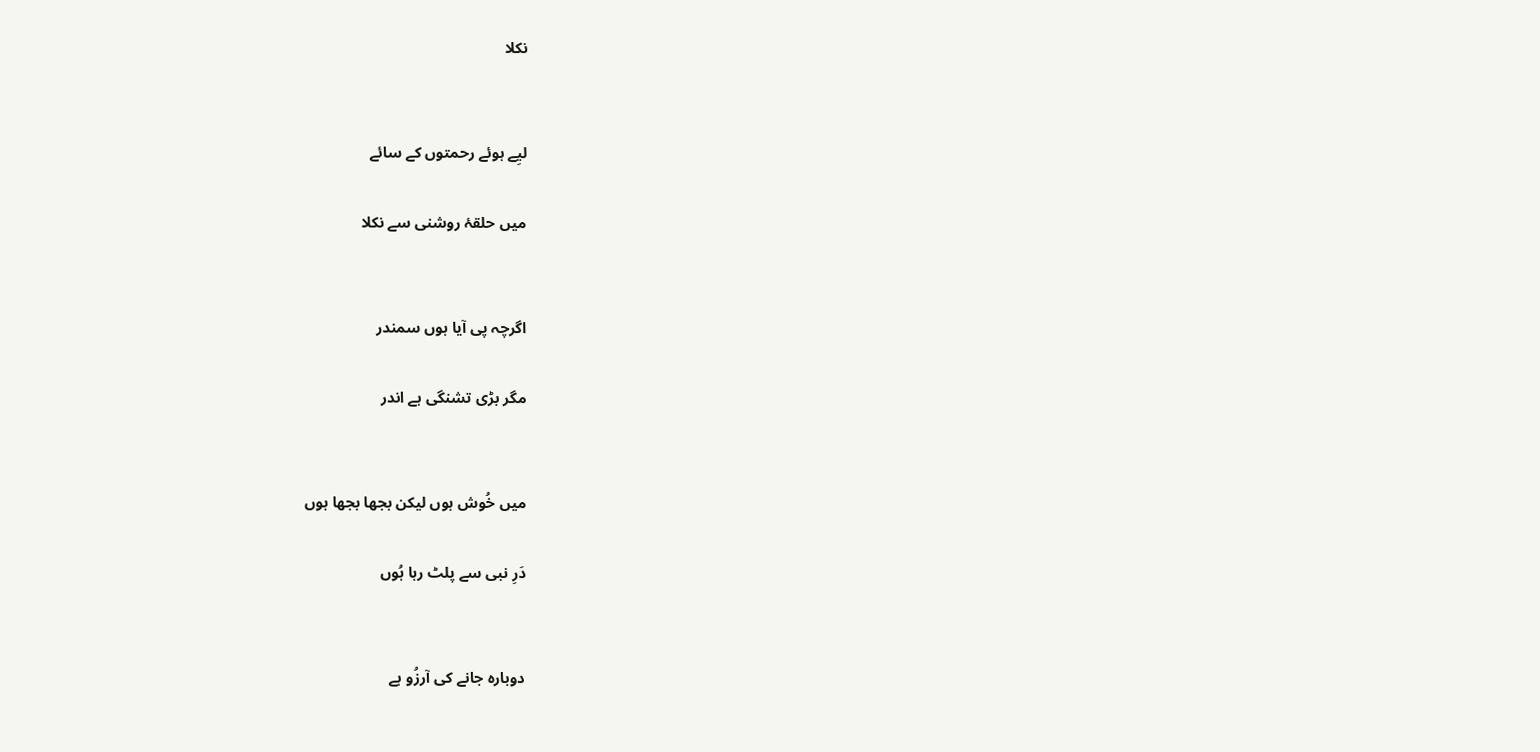نکلا


لیِے ہوئے رحمتوں کے سائے

میں حلقۂ روشنی سے نکلا


اگرچہ پی آیا ہوں سمندر

مگر بڑی تشنگی ہے اندر


میں خُوش ہوں لیکن بجھا بجھا ہوں

دَرِ نبی سے پلٹ رہا ہُوں


دوبارہ جانے کی آرزُو ہے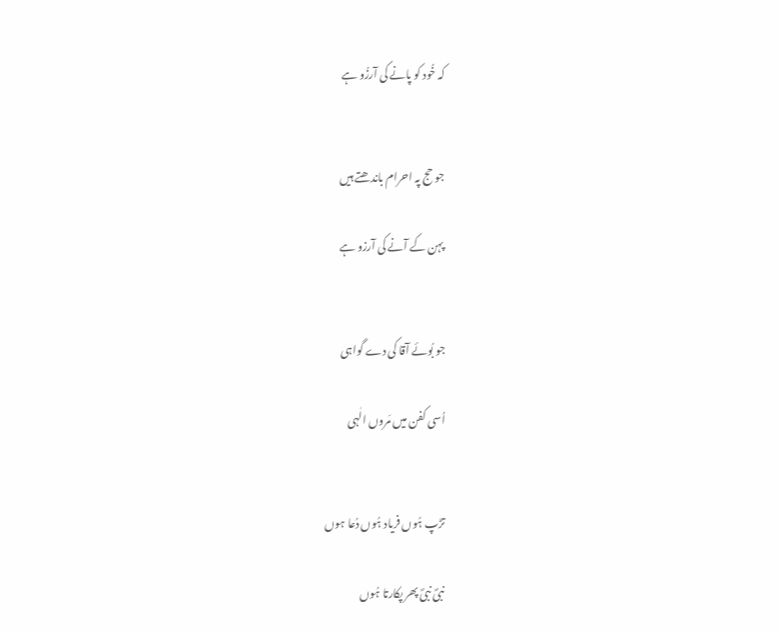کہ خُود کو پانے کی آرزُو ہے


جو حج پہ احرام باندھتے ہیں

پہن کے آنے کی آرزو ہے


جو بُوئے آقا کی دے گواہی

اُسی کفن میں مَروں الٰہی


تڑپ ہُوں فریاد ہُوں دُعا ہوں

نبیؐ نبیؐ پھر پکارتا ہُوں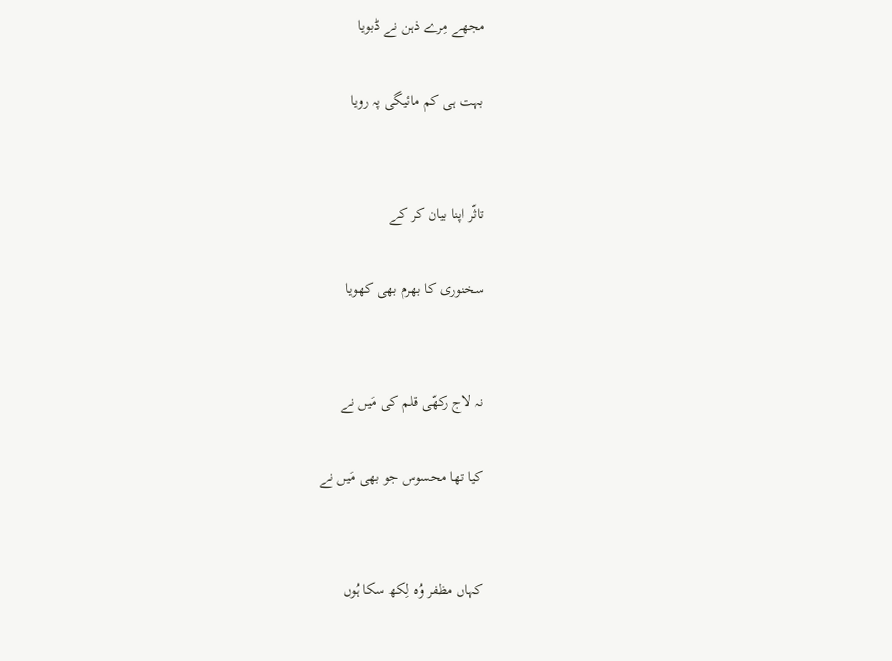مجھے مِرے ذہن نے ڈبویا

بہت ہی کم مائیگی پہ رویا


تاثّر اپنا بیان کر کے

سخنوری کا بھرم بھی کھویا


نہ لاج رکھّی قلم کی مَیں نے

کیا تھا محسوس جو بھی مَیں نے


کہاں مظفر وُہ لِکھ سکا ہُوں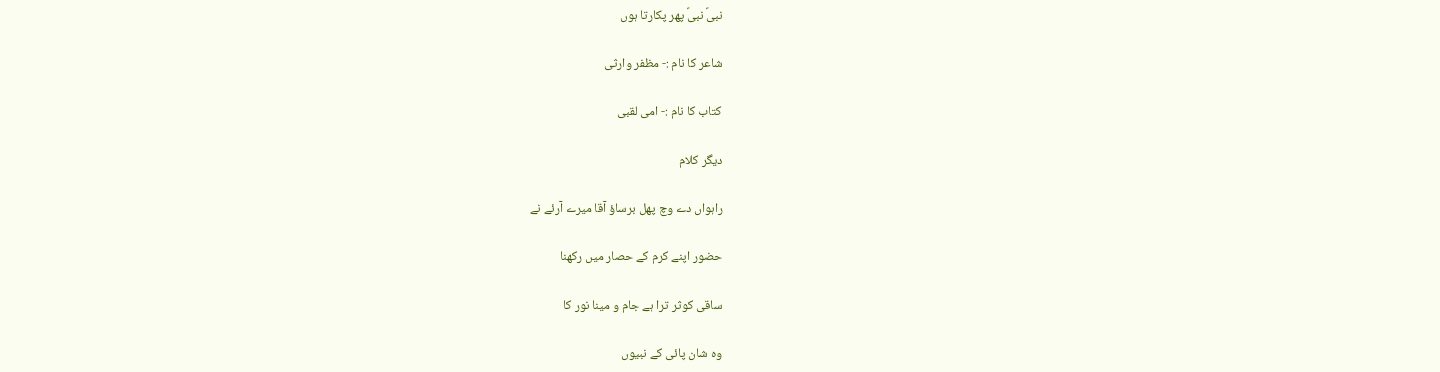نبیؐ نبیؐ پھر پکارتا ہوں

شاعر کا نام :- مظفر وارثی

کتاب کا نام :- امی لقبی

دیگر کلام

راہواں دے وچ پھل برساؤ آقا میرے آرئے نے

حضور اپنے کرم کے حصار میں رکھنا

ساقی کوثر ترا ہے جام و مینا نور کا

وہ شان پائی کے نبیوں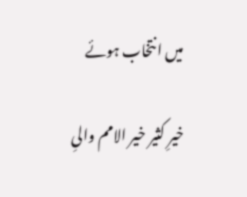میں انتخاب ہوئے

خیرِ کثیر خیر الامم والیِ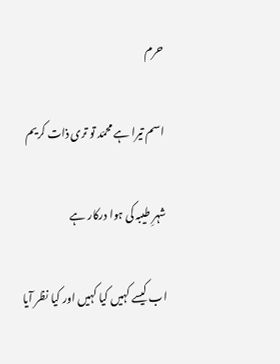حرم

اسم تیرا ہے محمّد تو تری ذات کریم

شہرِ طیبہ کی ہوا درکار ہے

اب کیسے کہیں کیا کہیں اور کیا نظر آیا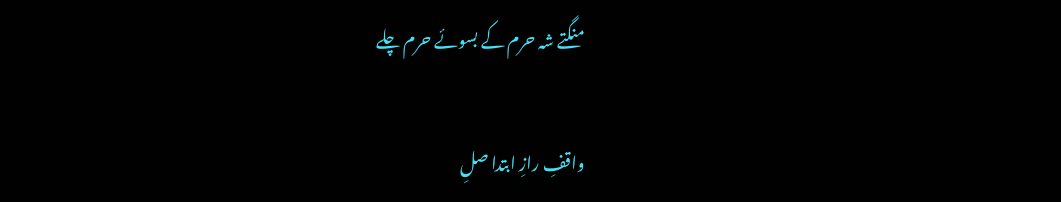منگتے شہ حرم کے بسوئے حرم چلے

واقفِ رازِ ابتدا صلِ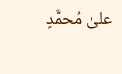علیٰ مُحمَّدٍ